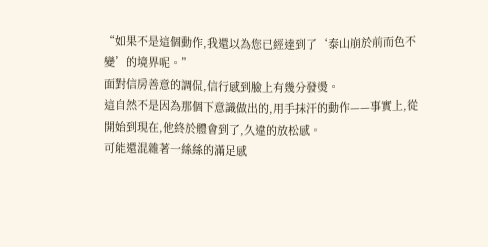“如果不是這個動作,我還以為您已經達到了‘泰山崩於前而色不變’的境界呢。”
面對信房善意的調侃,信行感到臉上有幾分發燙。
這自然不是因為那個下意識做出的,用手抹汗的動作——事實上,從開始到現在,他終於體會到了,久違的放松感。
可能還混雜著一絲絲的滿足感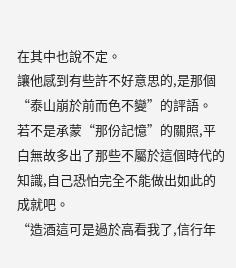在其中也說不定。
讓他感到有些許不好意思的,是那個“泰山崩於前而色不變”的評語。
若不是承蒙“那份記憶”的關照,平白無故多出了那些不屬於這個時代的知識,自己恐怕完全不能做出如此的成就吧。
“造酒這可是過於高看我了,信行年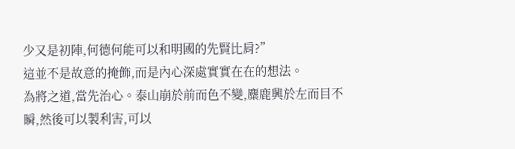少又是初陣,何德何能可以和明國的先賢比肩?”
這並不是故意的掩飾,而是內心深處實實在在的想法。
為將之道,當先治心。泰山崩於前而色不變,麋鹿興於左而目不瞬,然後可以製利害,可以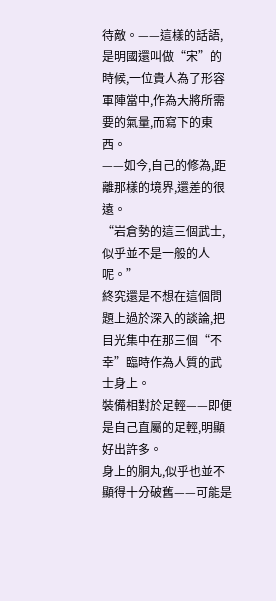待敵。——這樣的話語,是明國還叫做“宋”的時候,一位貴人為了形容軍陣當中,作為大將所需要的氣量,而寫下的東西。
——如今,自己的修為,距離那樣的境界,還差的很遠。
“岩倉勢的這三個武士,似乎並不是一般的人呢。”
終究還是不想在這個問題上過於深入的談論,把目光集中在那三個“不幸”臨時作為人質的武士身上。
裝備相對於足輕——即便是自己直屬的足輕,明顯好出許多。
身上的胴丸,似乎也並不顯得十分破舊——可能是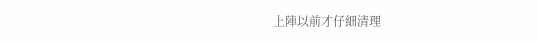上陣以前才仔細清理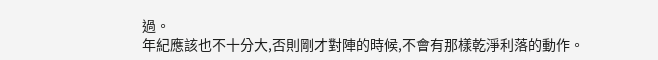過。
年紀應該也不十分大,否則剛才對陣的時候,不會有那樣乾淨利落的動作。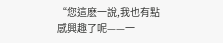“您這麽一說,我也有點感興趣了呢——一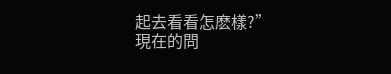起去看看怎麽樣?”
現在的問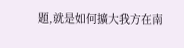題,就是如何擴大我方在南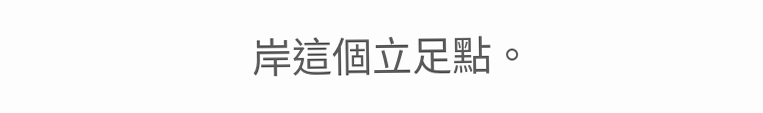岸這個立足點。